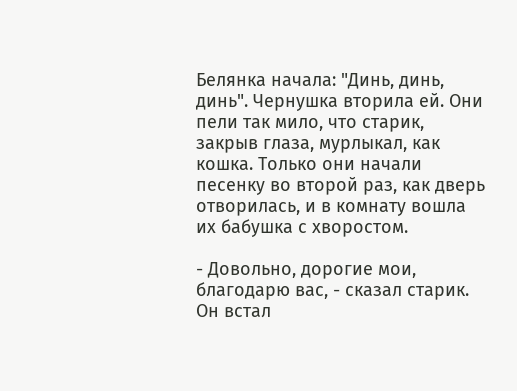Белянка начала: "Динь, динь, динь". Чернушка вторила ей. Они пели так мило, что старик, закрыв глаза, мурлыкал, как кошка. Только они начали песенку во второй раз, как дверь отворилась, и в комнату вошла их бабушка с хворостом.

- Довольно, дорогие мои, благодарю вас, - сказал старик. Он встал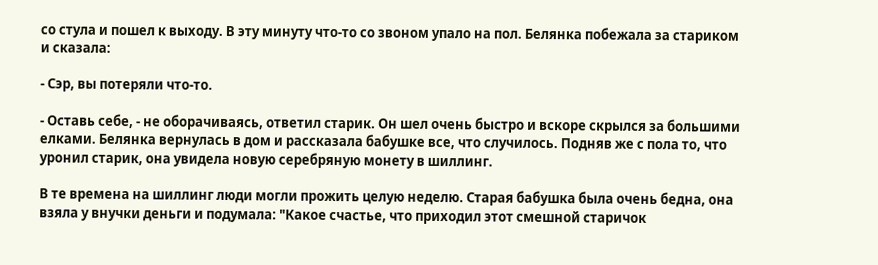со стула и пошел к выходу. В эту минуту что-то со звоном упало на пол. Белянка побежала за стариком и сказала:

- Сэр, вы потеряли что-то.

- Оставь себе, - не оборачиваясь, ответил старик. Он шел очень быстро и вскоре скрылся за большими елками. Белянка вернулась в дом и рассказала бабушке все, что случилось. Подняв же с пола то, что уронил старик, она увидела новую серебряную монету в шиллинг.

В те времена на шиллинг люди могли прожить целую неделю. Старая бабушка была очень бедна, она взяла у внучки деньги и подумала: "Какое счастье, что приходил этот смешной старичок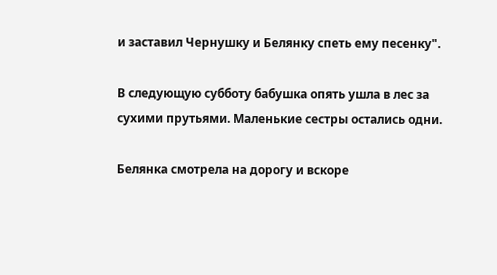и заставил Чернушку и Белянку спеть ему песенку".

В следующую субботу бабушка опять ушла в лес за сухими прутьями. Маленькие сестры остались одни.

Белянка смотрела на дорогу и вскоре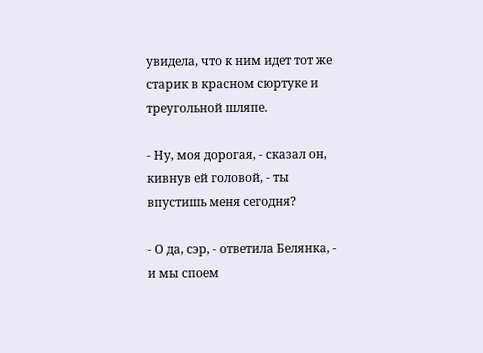увидела, что к ним идет тот же старик в красном сюртуке и треугольной шляпе.

- Ну, моя дорогая, - сказал он, кивнув ей головой, - ты впустишь меня сегодня?

- О да, сэр, - ответила Белянка, - и мы споем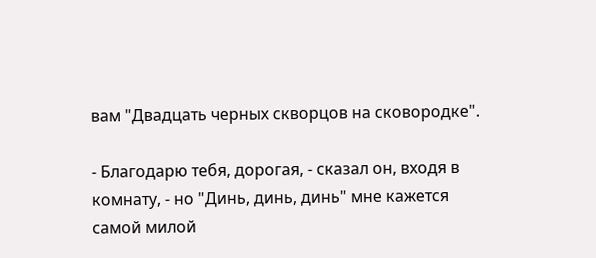вам "Двадцать черных скворцов на сковородке".

- Благодарю тебя, дорогая, - сказал он, входя в комнату, - но "Динь, динь, динь" мне кажется самой милой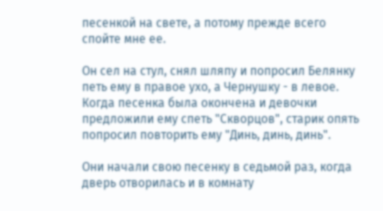песенкой на свете, а потому прежде всего спойте мне ее.

Он сел на стул, снял шляпу и попросил Белянку петь ему в правое ухо, а Чернушку - в левое. Когда песенка была окончена и девочки предложили ему спеть "Скворцов", старик опять попросил повторить ему "Динь, динь, динь".

Они начали свою песенку в седьмой раз, когда дверь отворилась и в комнату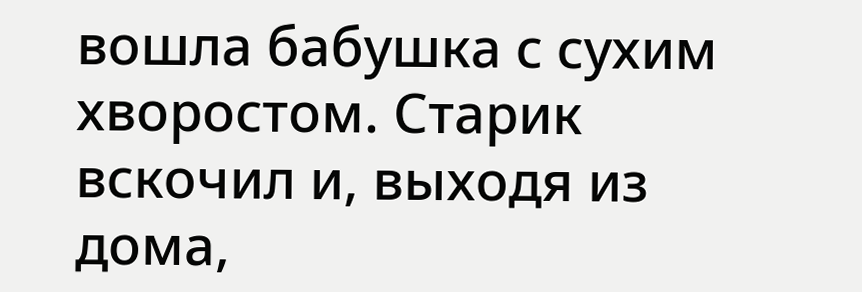вошла бабушка с сухим хворостом. Старик вскочил и, выходя из дома,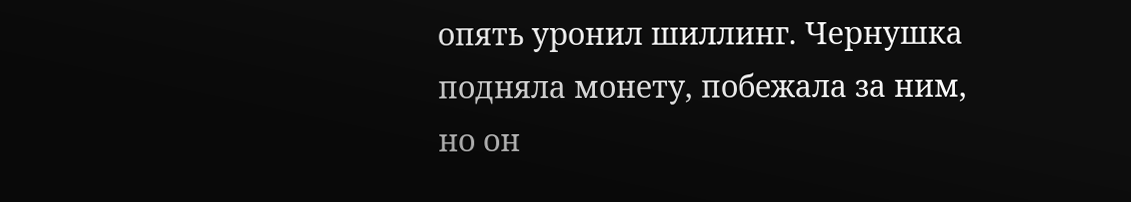опять уронил шиллинг. Чернушка подняла монету, побежала за ним, но он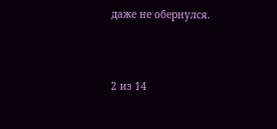даже не обернулся.



2 из 14